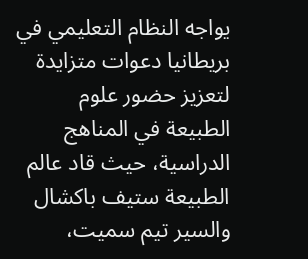يواجه النظام التعليمي في بريطانيا دعوات متزايدة لتعزيز حضور علوم الطبيعة في المناهج الدراسية، حيث قاد عالم الطبيعة ستيف باكشال والسير تيم سميت،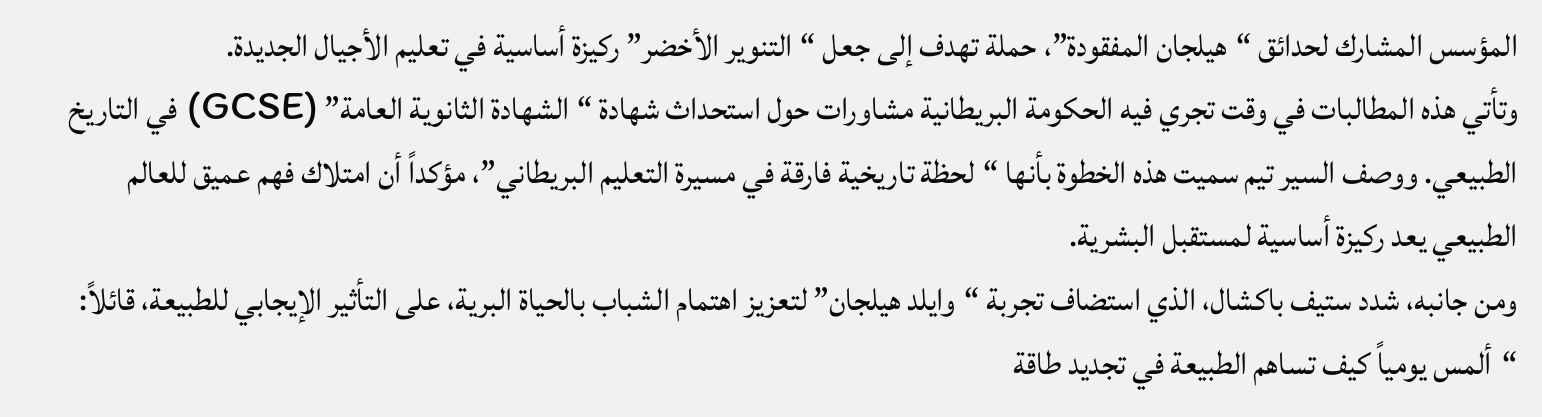المؤسس المشارك لحدائق “هيلجان المفقودة”، حملة تهدف إلى جعل “التنوير الأخضر” ركيزة أساسية في تعليم الأجيال الجديدة.
وتأتي هذه المطالبات في وقت تجري فيه الحكومة البريطانية مشاورات حول استحداث شهادة “الشهادة الثانوية العامة” (GCSE) في التاريخ الطبيعي. ووصف السير تيم سميت هذه الخطوة بأنها “لحظة تاريخية فارقة في مسيرة التعليم البريطاني”، مؤكداً أن امتلاك فهم عميق للعالم الطبيعي يعد ركيزة أساسية لمستقبل البشرية.
ومن جانبه، شدد ستيف باكشال، الذي استضاف تجربة “وايلد هيلجان” لتعزيز اهتمام الشباب بالحياة البرية، على التأثير الإيجابي للطبيعة، قائلاً: “ألمس يومياً كيف تساهم الطبيعة في تجديد طاقة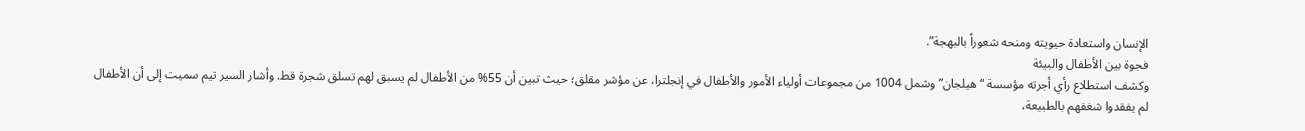الإنسان واستعادة حيويته ومنحه شعوراً بالبهجة”.
فجوة بين الأطفال والبيئة
وكشف استطلاع رأي أجرته مؤسسة “هيلجان” وشمل 1004 من مجموعات أولياء الأمور والأطفال في إنجلترا، عن مؤشر مقلق؛ حيث تبين أن 55% من الأطفال لم يسبق لهم تسلق شجرة قط. وأشار السير تيم سميت إلى أن الأطفال لم يفقدوا شغفهم بالطبيعة،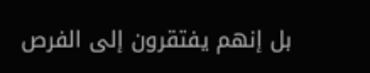بل إنهم يفتقرون إلى الفرص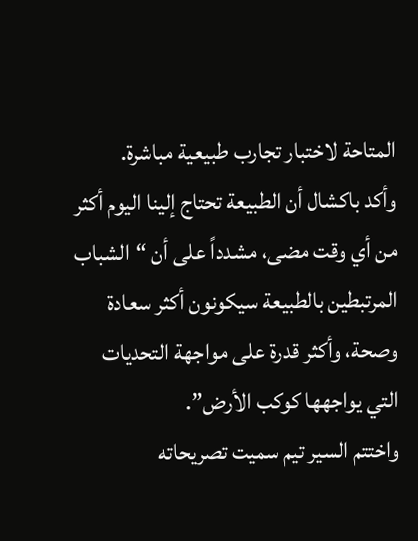المتاحة لاختبار تجارب طبيعية مباشرة.
وأكد باكشال أن الطبيعة تحتاج إلينا اليوم أكثر من أي وقت مضى، مشدداً على أن “الشباب المرتبطين بالطبيعة سيكونون أكثر سعادة وصحة، وأكثر قدرة على مواجهة التحديات التي يواجهها كوكب الأرض”.
واختتم السير تيم سميت تصريحاته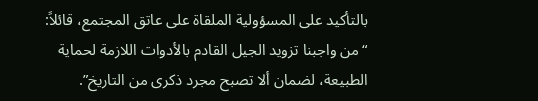بالتأكيد على المسؤولية الملقاة على عاتق المجتمع، قائلاً: “من واجبنا تزويد الجيل القادم بالأدوات اللازمة لحماية الطبيعة، لضمان ألا تصبح مجرد ذكرى من التاريخ”.